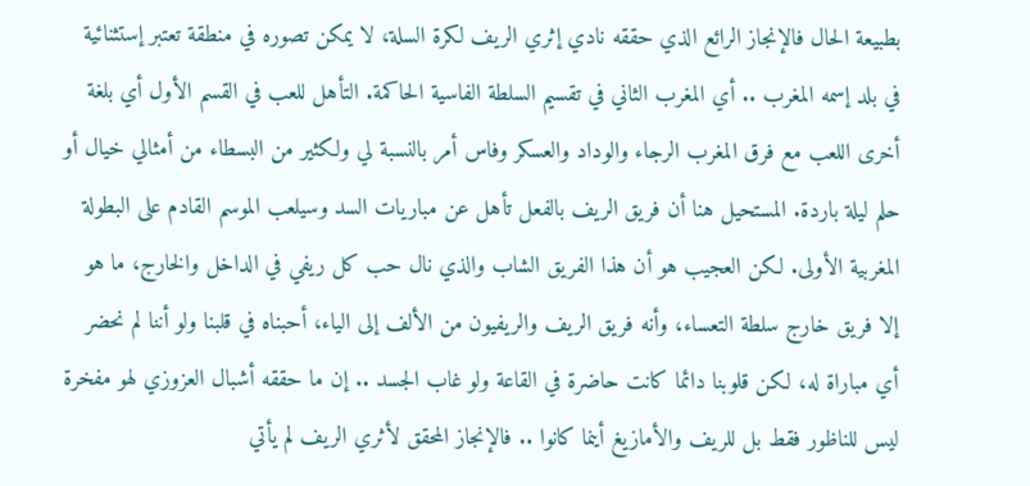بطبيعة الحال فالإنجاز الرائع الذي حققه نادي إثري الريف لكرة السلة، لا يمكن تصوره في منطقة تعتبر إستثنائية في بلد إسمه المغرب .. أي المغرب الثاني في تقسيم السلطة الفاسية الحاكمة. التأهل للعب في القسم الأول أي بلغة أخرى اللعب مع فرق المغرب الرجاء والوداد والعسكر وفاس أمر بالنسبة لي ولكثير من البسطاء من أمثالي خيال أو حلم ليلة باردة. المستحيل هنا أن فريق الريف بالفعل تأهل عن مباريات السد وسيلعب الموسم القادم على البطولة المغربية الأولى. لكن العجيب هو أن هذا الفريق الشاب والذي نال حب كل ريفي في الداخل والخارج، ما هو إلا فريق خارج سلطة التعساء، وأنه فريق الريف والريفيون من الألف إلى الياء، أحبناه في قلبنا ولو أننا لم نحضر أي مباراة له، لكن قلوبنا دائما كانت حاضرة في القاعة ولو غاب الجسد .. إن ما حققه أشبال العزوزي لهو مفخرة ليس للناظور فقط بل للريف والأمازيغ أينما كانوا .. فالإنجاز المحقق لأثري الريف لم يأتي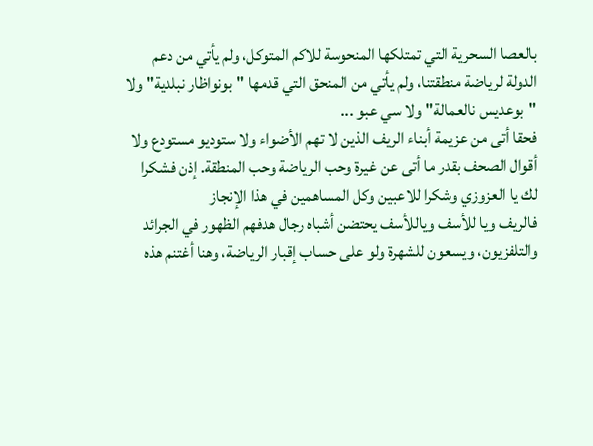بالعصا السحرية التي تمتلكها المنحوسة للاكم المتوكل، ولم يأتي من دعم الدولة لرياضة منطقتنا، ولم يأتي من المنحق التي قدمها "بونواظار نبلدية" ولا "بوعديس نالعمالة" ولا سي عبو ...
فحقا أتى من عزيمة أبناء الريف الذين لا تهم الأضواء ولا ستوديو مستودع ولا أقوال الصحف بقدر ما أتى عن غيرة وحب الرياضة وحب المنطقة. إذن فشكرا لك يا العزوزي وشكرا للاعبين وكل المساهمين في هذا الإنجاز
فالريف ويا للأسف وياللأسف يحتضن أشباه رجال هدفهم الظهور في الجرائد والتلفزيون، ويسعون للشهرة ولو على حساب إقبار الرياضة، وهنا أغتنم هذه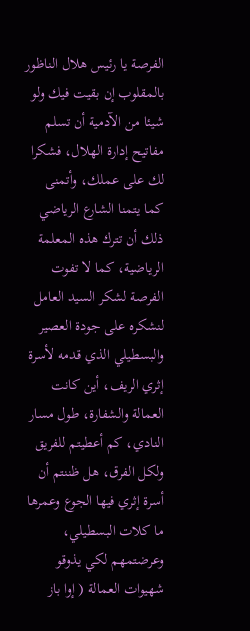الفرصة يا رئيس هلال الناظور بالمقلوب إن بقيت فيك ولو شيئا من الآدمية أن تسلم مفاتيح إدارة الهلال، فشكرا لك على عملك، وأتمنى كما يتمنا الشارع الرياضي ذلك أن تترك هذه المعلمة الرياضية، كما لا تفوت الفرصة لشكر السيد العامل لنشكره على جودة العصير والبسطيلي الذي قدمه لأسرة إثري الريف، أين كانت العمالة والشفارة، طول مسار النادي، كم أعطيتم للفريق ولكل الفرق، هل ظننتم أن أسرة إثري فيها الجوع وعمرها ما كلات البسطيلي، وعرضتمهم لكي يذوقو شهيوات العمالة ( إوا باز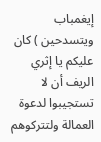إيغمباب ويتسدحين ) كان عليكم يا إثري الريف أن لا تستجيبوا لدعوة العمالة ولتتركوهم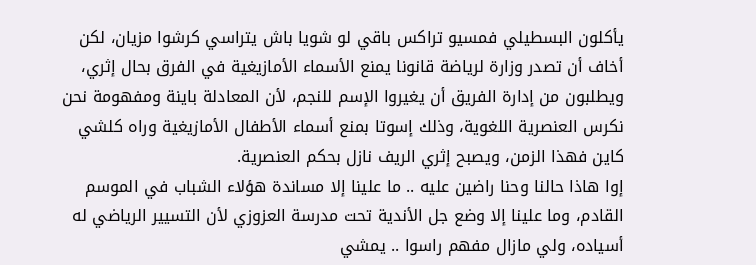يأكلون البسطيلي فمسيو تراكس باقي لو شويا باش يتراسي كرشوا مزيان، لكن أخاف أن تصدر وزارة لرياضة قانونا يمنع الأسماء الأمازيغية في الفرق بحال إثري، ويطلبون من إدارة الفريق أن يغيروا الإسم للنجم، لأن المعادلة باينة ومفهومة نحن نكرس العنصرية اللغوية، وذلك إسوتا بمنع أسماء الأطفال الأمازيغية وراه كلشي كاين فهذا الزمن، ويصبح إثري الريف نازل بحكم العنصرية.
إوا هاذا حالنا وحنا راضين عليه .. ما علينا إلا مساندة هؤلاء الشباب في الموسم القادم، وما علينا إلا وضع جل الأندية تحت مدرسة العزوزي لأن التسيير الرياضي له أسياده، ولي مازال مفهم راسوا .. يمشي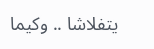يتفلاشا .. وكيما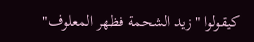كيقولوا "زيد الشحمة فظهر المعلوف"